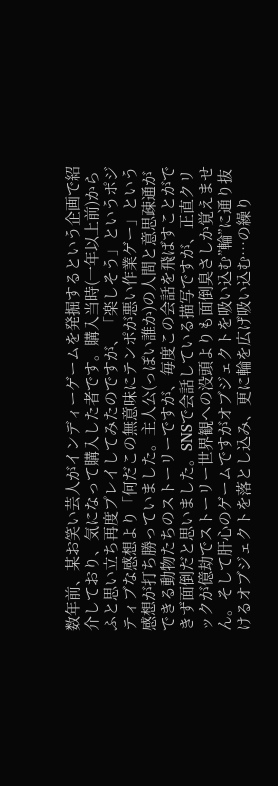数年前、某お笑い芸人がインディーゲームを発掘するという企画で紹介しており、気になって購入した者です。購入当時(一年以上前)からふと思い立ち再度プレイしてみたのですが、「楽しそう」というポジティブな感想より「何だこの無意味にテンポが悪い作業ゲー」という感想が打ち勝っていました。主人公(っぽい誰か)の人間と意思疎通ができる動物たちのストーリーですが、毎度この会話を飛ばすことができず面倒だと思いました。SNSで会話している描写ですが、正直クリックが億劫でストーリー世界観への没頭よりも面倒臭さしか覚えません。そして肝心のゲームですがオブジェクトを吸い込む”輪”に通り抜けるオブジェクトを落とし込み、更に輪を広げ吸い込む…の繰り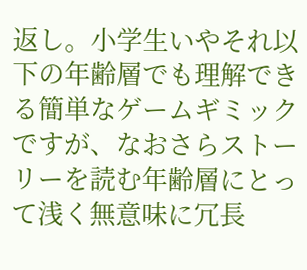返し。小学生いやそれ以下の年齢層でも理解できる簡単なゲームギミックですが、なおさらストーリーを読む年齢層にとって浅く無意味に冗長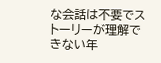な会話は不要でストーリーが理解できない年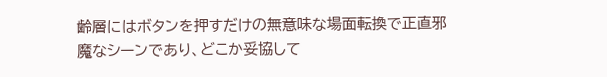齢層にはボタンを押すだけの無意味な場面転換で正直邪魔なシーンであり、どこか妥協して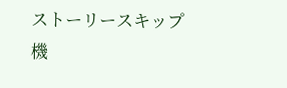ストーリースキップ機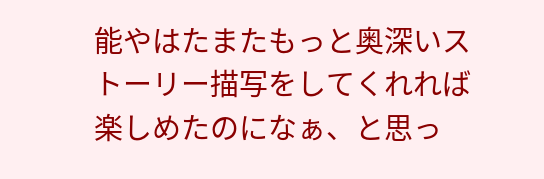能やはたまたもっと奥深いストーリー描写をしてくれれば楽しめたのになぁ、と思っ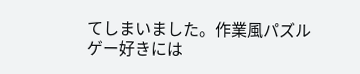てしまいました。作業風パズルゲー好きには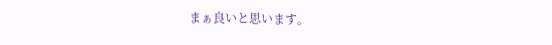まぁ良いと思います。